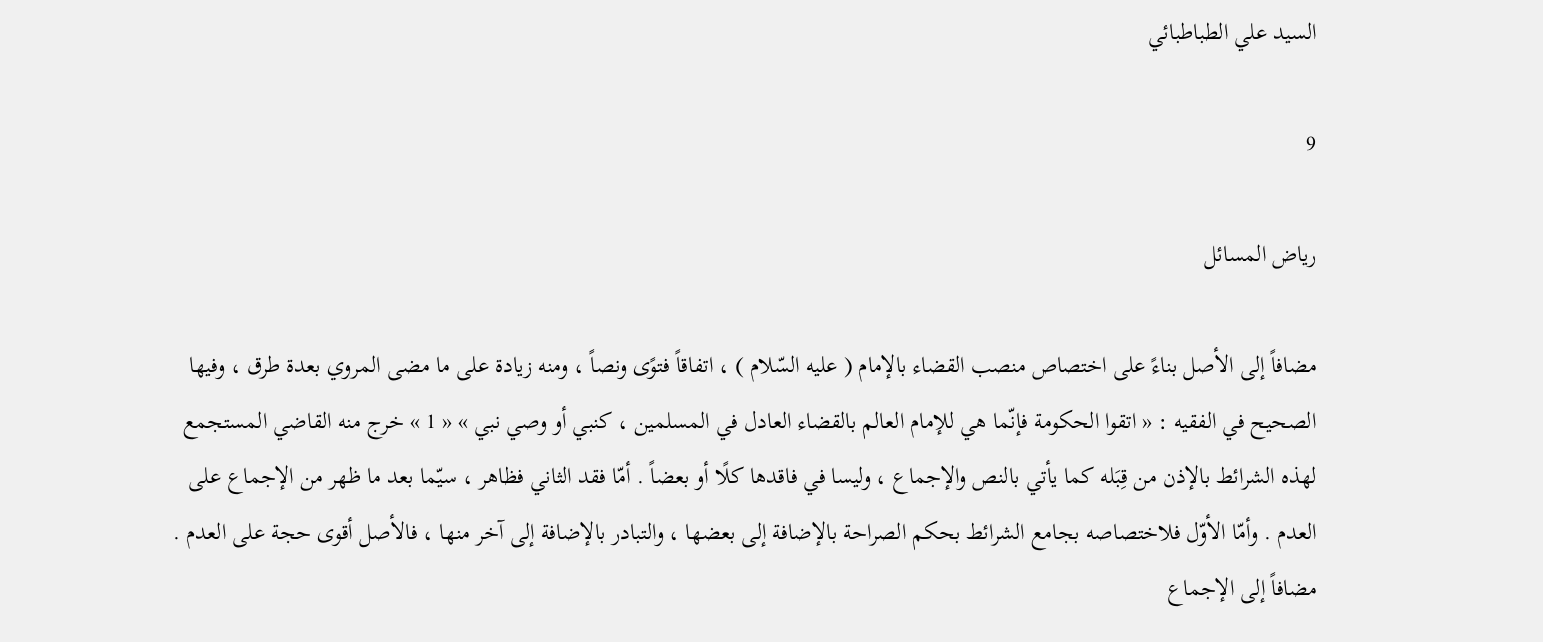السيد علي الطباطبائي

9

رياض المسائل

مضافاً إلى الأصل بناءً على اختصاص منصب القضاء بالإمام ( عليه السّلام ) ، اتفاقاً فتوًى ونصاً ، ومنه زيادة على ما مضى المروي بعدة طرق ، وفيها الصحيح في الفقيه : « اتقوا الحكومة فإنّما هي للإمام العالم بالقضاء العادل في المسلمين ، كنبي أو وصي نبي » « 1 » خرج منه القاضي المستجمع لهذه الشرائط بالإذن من قِبَله كما يأتي بالنص والإجماع ، وليسا في فاقدها كلًا أو بعضاً . أمّا فقد الثاني فظاهر ، سيّما بعد ما ظهر من الإجماع على العدم . وأمّا الأوّل فلاختصاصه بجامع الشرائط بحكم الصراحة بالإضافة إلى بعضها ، والتبادر بالإضافة إلى آخر منها ، فالأصل أقوى حجة على العدم . مضافاً إلى الإجماع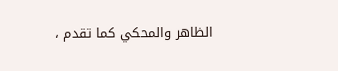الظاهر والمحكي كما تقدم ،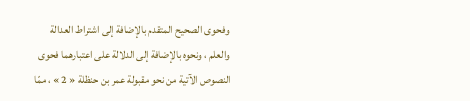وفحوى الصحيح المتقدم بالإضافة إلى اشتراط العدالة والعلم ، ونحوه بالإضافة إلى الدلالة على اعتبارهما فحوى النصوص الآتية من نحو مقبولة عمر بن حنظلة « 2 » ، ممّا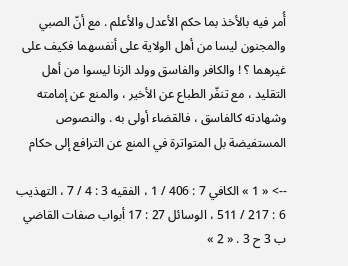أُمر فيه بالأخذ بما حكم الأعدل والأعلم . مع أنّ الصبي والمجنون ليسا من أهل الولاية على أنفسهما فكيف على غيرهما ؟ ! والكافر والفاسق وولد الزنا ليسوا من أهل التقليد ، مع تنفّر الطباع عن الأخير ، والمنع عن إمامته وشهادته كالفاسق ، فالقضاء أولى به . والنصوص المستفيضة بل المتواترة في المنع عن الترافع إلى حكام

--> « 1 » الكافي 7 : 406 / 1 ، الفقيه 3 : 4 / 7 ، التهذيب 6 : 217 / 511 ، الوسائل 27 : 17 أبواب صفات القاضي ب 3 ح 3 . « 2 »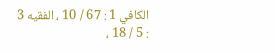الكافي 1 : 67 / 10 ، الفقيه 3 : 5 / 18 ،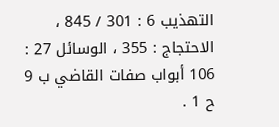التهذيب 6 : 301 / 845 ، الاحتجاج : 355 ، الوسائل 27 : 106 أبواب صفات القاضي ب 9 ح 1 .